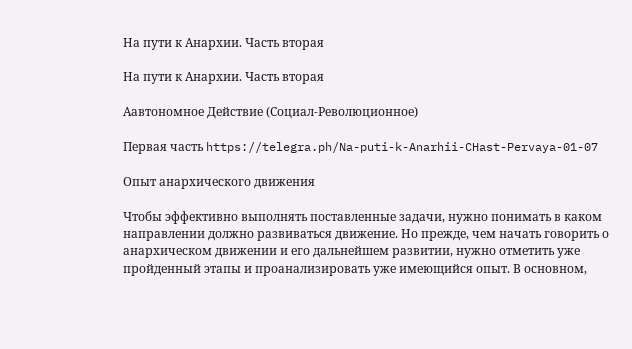На пути к Анархии. Часть вторая

На пути к Анархии. Часть вторая

Аавтономное Действие (Социал-Революционное)

Первая часть https://telegra.ph/Na-puti-k-Anarhii-CHast-Pervaya-01-07

Опыт анархического движения

Чтобы эффективно выполнять поставленные задачи, нужно понимать в каком направлении должно развиваться движение. Но прежде, чем начать говорить о анархическом движении и его дальнейшем развитии, нужно отметить уже пройденный этапы и проанализировать уже имеющийся опыт. В основном,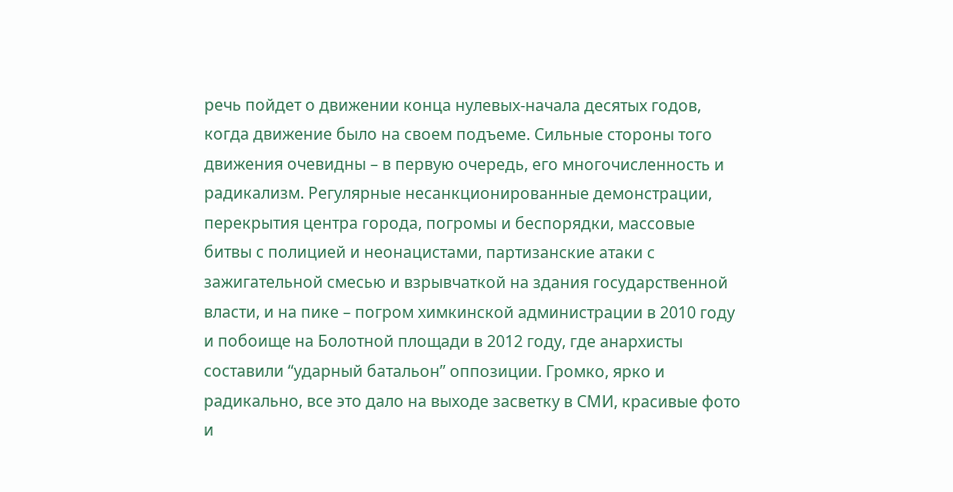речь пойдет о движении конца нулевых-начала десятых годов, когда движение было на своем подъеме. Сильные стороны того движения очевидны – в первую очередь, его многочисленность и радикализм. Регулярные несанкционированные демонстрации, перекрытия центра города, погромы и беспорядки, массовые битвы с полицией и неонацистами, партизанские атаки с зажигательной смесью и взрывчаткой на здания государственной власти, и на пике – погром химкинской администрации в 2010 году и побоище на Болотной площади в 2012 году, где анархисты составили “ударный батальон” оппозиции. Громко, ярко и радикально, все это дало на выходе засветку в СМИ, красивые фото и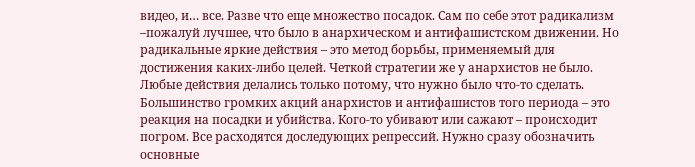видео, и… все. Разве что еще множество посадок. Сам по себе этот радикализм –пожалуй лучшее, что было в анархическом и антифашистском движении. Но радикальные яркие действия – это метод борьбы, применяемый для достижения каких-либо целей. Четкой стратегии же у анархистов не было. Любые действия делались только потому, что нужно было что-то сделать. Большинство громких акций анархистов и антифашистов того периода – это реакция на посадки и убийства. Кого-то убивают или сажают – происходит погром. Все расходятся доследующих репрессий. Нужно сразу обозначить основные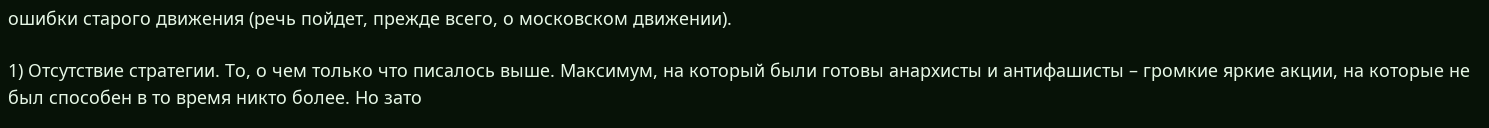ошибки старого движения (речь пойдет, прежде всего, о московском движении).

1) Отсутствие стратегии. То, о чем только что писалось выше. Максимум, на который были готовы анархисты и антифашисты – громкие яркие акции, на которые не был способен в то время никто более. Но зато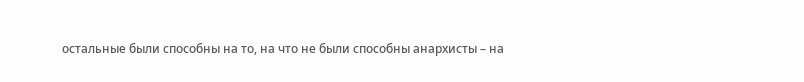остальные были способны на то, на что не были способны анархисты – на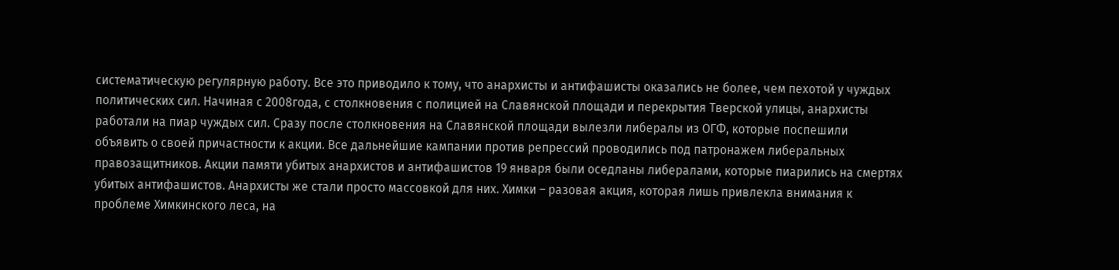систематическую регулярную работу. Все это приводило к тому, что анархисты и антифашисты оказались не более, чем пехотой у чуждых политических сил. Начиная с 2008года, с столкновения с полицией на Славянской площади и перекрытия Тверской улицы, анархисты работали на пиар чуждых сил. Сразу после столкновения на Славянской площади вылезли либералы из ОГФ, которые поспешили объявить о своей причастности к акции. Все дальнейшие кампании против репрессий проводились под патронажем либеральных правозащитников. Акции памяти убитых анархистов и антифашистов 19 января были оседланы либералами, которые пиарились на смертях убитых антифашистов. Анархисты же стали просто массовкой для них. Химки – разовая акция, которая лишь привлекла внимания к проблеме Химкинского леса, на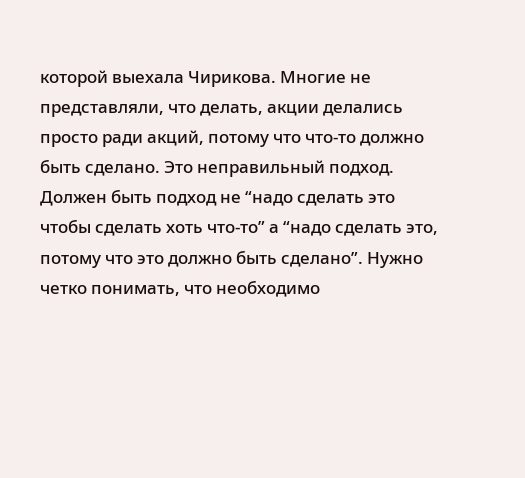которой выехала Чирикова. Многие не представляли, что делать, акции делались просто ради акций, потому что что-то должно быть сделано. Это неправильный подход. Должен быть подход не “надо сделать это чтобы сделать хоть что-то” а “надо сделать это, потому что это должно быть сделано”. Нужно четко понимать, что необходимо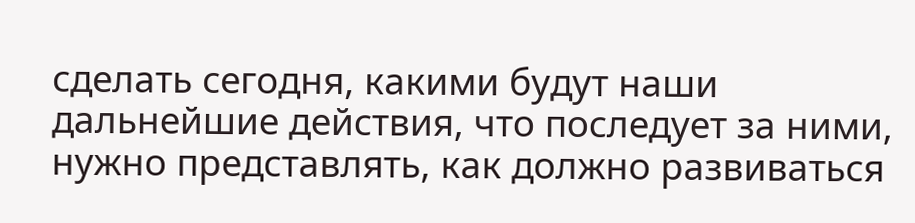сделать сегодня, какими будут наши дальнейшие действия, что последует за ними, нужно представлять, как должно развиваться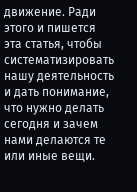движение. Ради этого и пишется эта статья, чтобы систематизировать нашу деятельность и дать понимание, что нужно делать сегодня и зачем нами делаются те или иные вещи.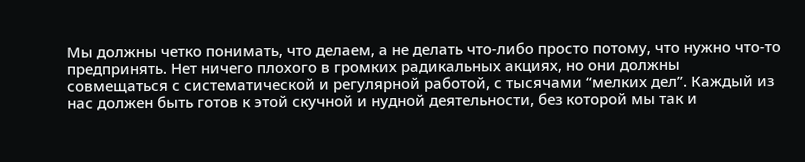Мы должны четко понимать, что делаем, а не делать что-либо просто потому, что нужно что-то предпринять. Нет ничего плохого в громких радикальных акциях, но они должны совмещаться с систематической и регулярной работой, с тысячами “мелких дел”. Каждый из нас должен быть готов к этой скучной и нудной деятельности, без которой мы так и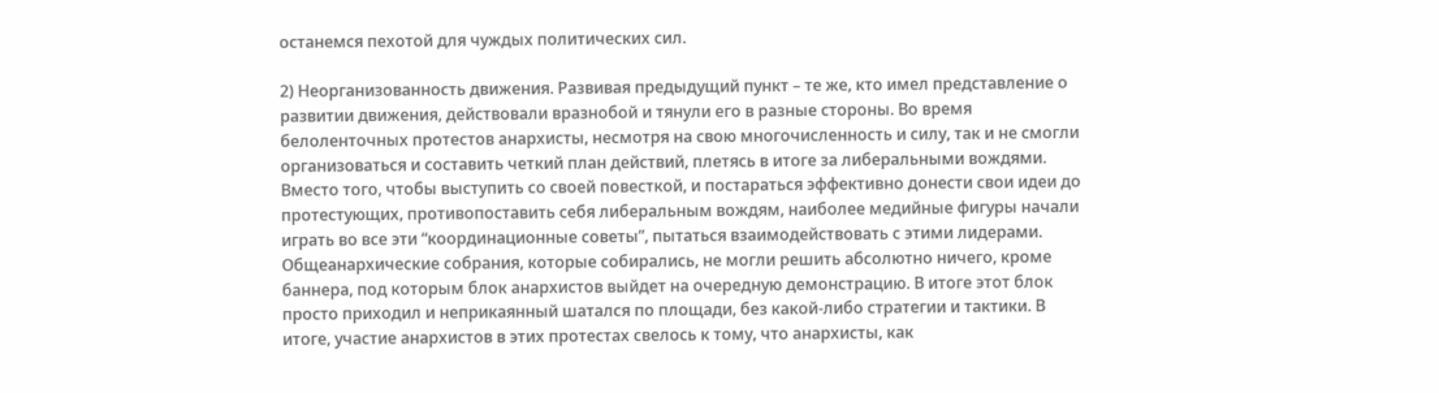останемся пехотой для чуждых политических сил.

2) Неорганизованность движения. Развивая предыдущий пункт – те же, кто имел представление о развитии движения, действовали вразнобой и тянули его в разные стороны. Во время белоленточных протестов анархисты, несмотря на свою многочисленность и силу, так и не смогли организоваться и составить четкий план действий, плетясь в итоге за либеральными вождями. Вместо того, чтобы выступить со своей повесткой, и постараться эффективно донести свои идеи до протестующих, противопоставить себя либеральным вождям, наиболее медийные фигуры начали играть во все эти “координационные советы”, пытаться взаимодействовать с этими лидерами. Общеанархические собрания, которые собирались, не могли решить абсолютно ничего, кроме баннера, под которым блок анархистов выйдет на очередную демонстрацию. В итоге этот блок просто приходил и неприкаянный шатался по площади, без какой-либо стратегии и тактики. В итоге, участие анархистов в этих протестах свелось к тому, что анархисты, как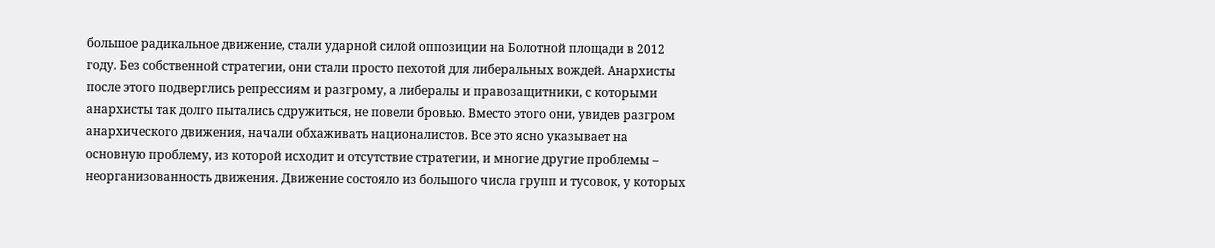большое радикальное движение, стали ударной силой оппозиции на Болотной площади в 2012 году. Без собственной стратегии, они стали просто пехотой для либеральных вождей. Анархисты после этого подверглись репрессиям и разгрому, а либералы и правозащитники, с которыми анархисты так долго пытались сдружиться, не повели бровью. Вместо этого они, увидев разгром анархического движения, начали обхаживать националистов. Все это ясно указывает на основную проблему, из которой исходит и отсутствие стратегии, и многие другие проблемы – неорганизованность движения. Движение состояло из большого числа групп и тусовок, у которых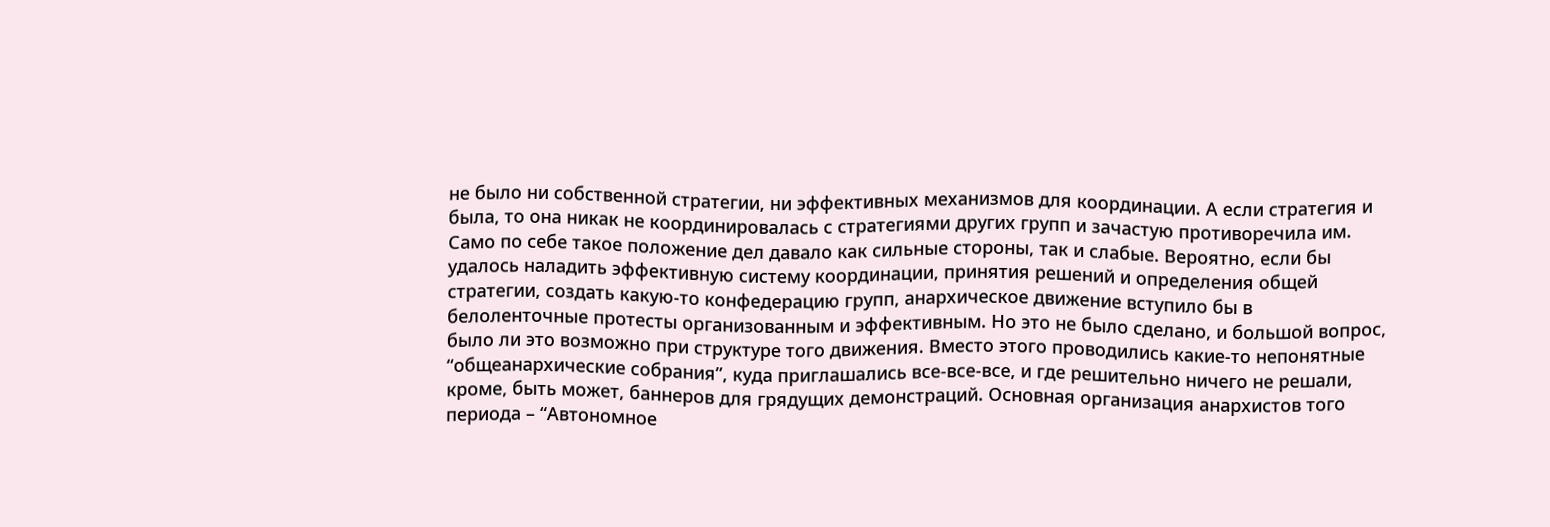не было ни собственной стратегии, ни эффективных механизмов для координации. А если стратегия и была, то она никак не координировалась с стратегиями других групп и зачастую противоречила им. Само по себе такое положение дел давало как сильные стороны, так и слабые. Вероятно, если бы удалось наладить эффективную систему координации, принятия решений и определения общей стратегии, создать какую-то конфедерацию групп, анархическое движение вступило бы в белоленточные протесты организованным и эффективным. Но это не было сделано, и большой вопрос, было ли это возможно при структуре того движения. Вместо этого проводились какие-то непонятные “общеанархические собрания”, куда приглашались все-все-все, и где решительно ничего не решали, кроме, быть может, баннеров для грядущих демонстраций. Основная организация анархистов того периода – “Автономное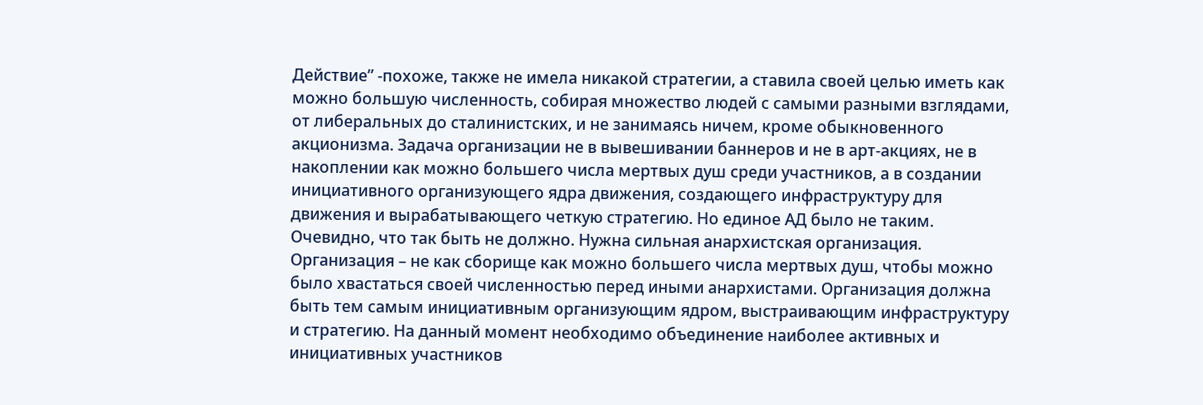Действие” -похоже, также не имела никакой стратегии, а ставила своей целью иметь как можно большую численность, собирая множество людей с самыми разными взглядами, от либеральных до сталинистских, и не занимаясь ничем, кроме обыкновенного акционизма. Задача организации не в вывешивании баннеров и не в арт-акциях, не в накоплении как можно большего числа мертвых душ среди участников, а в создании инициативного организующего ядра движения, создающего инфраструктуру для движения и вырабатывающего четкую стратегию. Но единое АД было не таким. Очевидно, что так быть не должно. Нужна сильная анархистская организация. Организация – не как сборище как можно большего числа мертвых душ, чтобы можно было хвастаться своей численностью перед иными анархистами. Организация должна быть тем самым инициативным организующим ядром, выстраивающим инфраструктуру и стратегию. На данный момент необходимо объединение наиболее активных и инициативных участников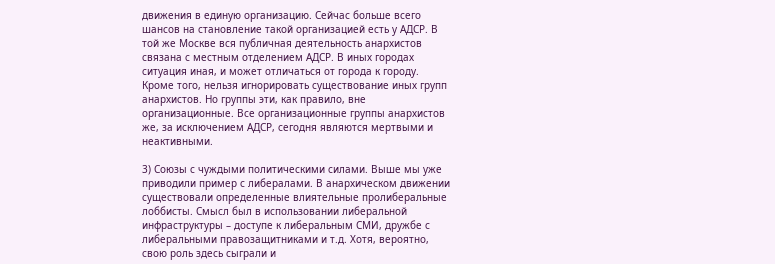движения в единую организацию. Сейчас больше всего шансов на становление такой организацией есть у АДСР. В той же Москве вся публичная деятельность анархистов связана с местным отделением АДСР. В иных городах ситуация иная, и может отличаться от города к городу. Кроме того, нельзя игнорировать существование иных групп анархистов. Но группы эти, как правило, вне организационные. Все организационные группы анархистов же, за исключением АДСР, сегодня являются мертвыми и неактивными.

3) Союзы с чуждыми политическими силами. Выше мы уже приводили пример с либералами. В анархическом движении существовали определенные влиятельные пролиберальные лоббисты. Смысл был в использовании либеральной инфраструктуры – доступе к либеральным СМИ, дружбе с либеральными правозащитниками и т.д. Хотя, вероятно, свою роль здесь сыграли и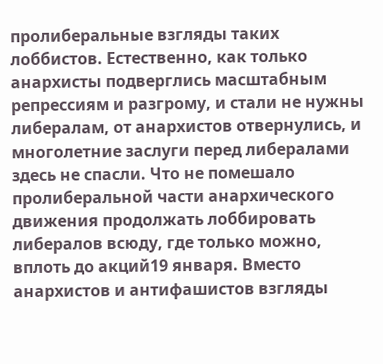пролиберальные взгляды таких лоббистов. Естественно, как только анархисты подверглись масштабным репрессиям и разгрому, и стали не нужны либералам, от анархистов отвернулись, и многолетние заслуги перед либералами здесь не спасли. Что не помешало пролиберальной части анархического движения продолжать лоббировать либералов всюду, где только можно, вплоть до акций19 января. Вместо анархистов и антифашистов взгляды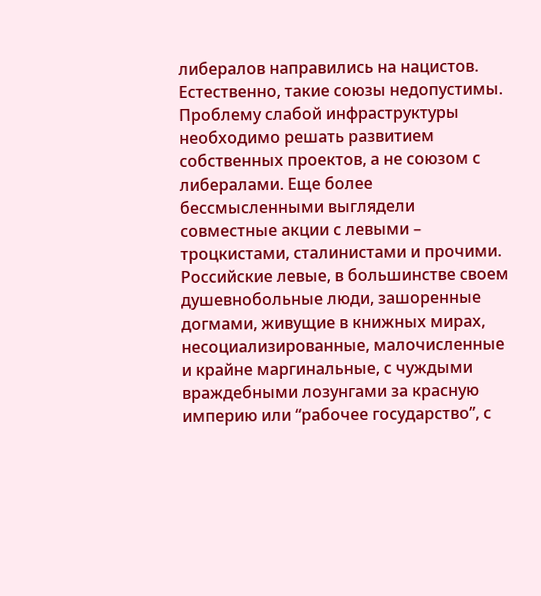либералов направились на нацистов. Естественно, такие союзы недопустимы. Проблему слабой инфраструктуры необходимо решать развитием собственных проектов, а не союзом с либералами. Еще более бессмысленными выглядели совместные акции с левыми – троцкистами, сталинистами и прочими. Российские левые, в большинстве своем душевнобольные люди, зашоренные догмами, живущие в книжных мирах, несоциализированные, малочисленные и крайне маргинальные, с чуждыми враждебными лозунгами за красную империю или “рабочее государство”, с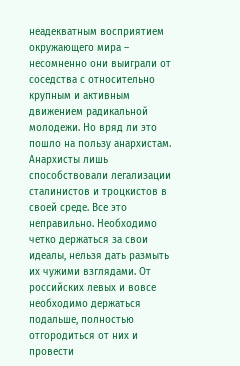неадекватным восприятием окружающего мира – несомненно они выиграли от соседства с относительно крупным и активным движением радикальной молодежи. Но вряд ли это пошло на пользу анархистам. Анархисты лишь способствовали легализации сталинистов и троцкистов в своей среде. Все это неправильно. Необходимо четко держаться за свои идеалы, нельзя дать размыть их чужими взглядами. От российских левых и вовсе необходимо держаться подальше, полностью отгородиться от них и провести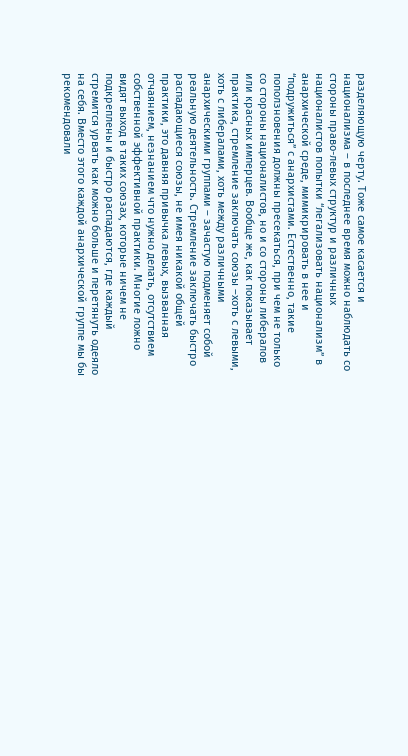разделяющую черту. Тоже самое касается и национализма – в последнее время можно наблюдать со стороны право-левых структур и различных националистов попытки “легализовать национализм” в анархической среде, мимикрировать в нее и “подружиться” с анархистами. Естественно, такие поползновения должны пресекаться, при чем не только со стороны националистов, но и со стороны либералов или красных имперцев. Вообще же, как показывает практика, стремление заключать союзы –хоть с левыми, хоть с либералами, хоть между различными анархическими группами – зачастую подменяет собой реальную деятельность. Стремление заключать быстро распадающиеся союзы, не имея никакой общей практики, это давняя привычка левых, вызванная отчаянием, незнанием что нужно делать, отсутствием собственной эффективной практики. Многие ложно видят выход в таких союзах, которые ничем не подкреплены и быстро распадаются, где каждый стремится урвать как можно больше и перетянуть одеяло на себя. Вместо этого каждой анархической группе мы бы рекомендовали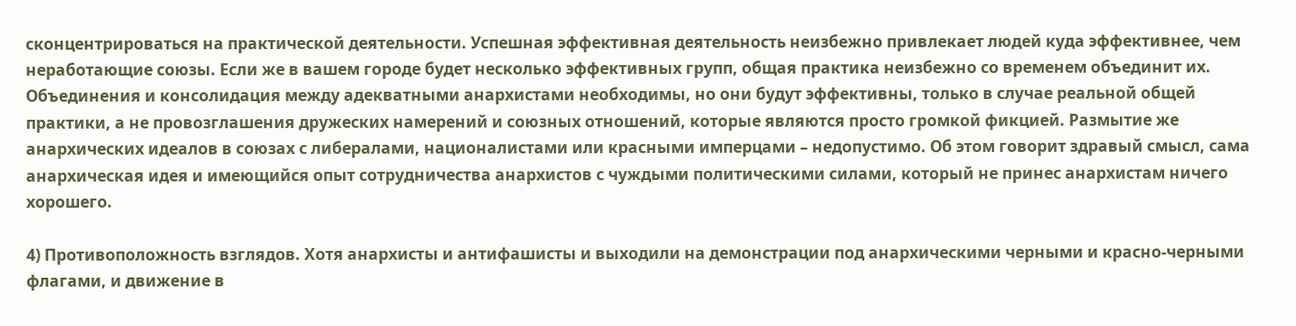сконцентрироваться на практической деятельности. Успешная эффективная деятельность неизбежно привлекает людей куда эффективнее, чем неработающие союзы. Если же в вашем городе будет несколько эффективных групп, общая практика неизбежно со временем объединит их. Объединения и консолидация между адекватными анархистами необходимы, но они будут эффективны, только в случае реальной общей практики, а не провозглашения дружеских намерений и союзных отношений, которые являются просто громкой фикцией. Размытие же анархических идеалов в союзах с либералами, националистами или красными имперцами – недопустимо. Об этом говорит здравый смысл, сама анархическая идея и имеющийся опыт сотрудничества анархистов с чуждыми политическими силами, который не принес анархистам ничего хорошего.

4) Противоположность взглядов. Хотя анархисты и антифашисты и выходили на демонстрации под анархическими черными и красно-черными флагами, и движение в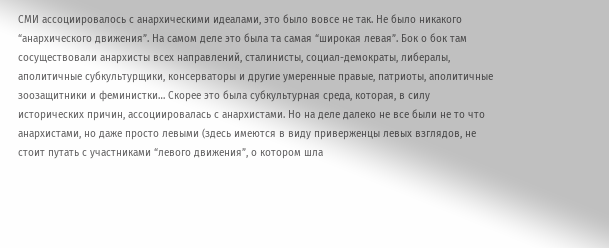СМИ ассоциировалось с анархическими идеалами, это было вовсе не так. Не было никакого “анархического движения”. На самом деле это была та самая “широкая левая”. Бок о бок там сосуществовали анархисты всех направлений, сталинисты, социал-демократы, либералы, аполитичные субкультурщики, консерваторы и другие умеренные правые, патриоты, аполитичные зоозащитники и феминистки… Скорее это была субкультурная среда, которая, в силу исторических причин, ассоциировалась с анархистами. Но на деле далеко не все были не то что анархистами, но даже просто левыми (здесь имеются в виду приверженцы левых взглядов, не стоит путать с участниками “левого движения”, о котором шла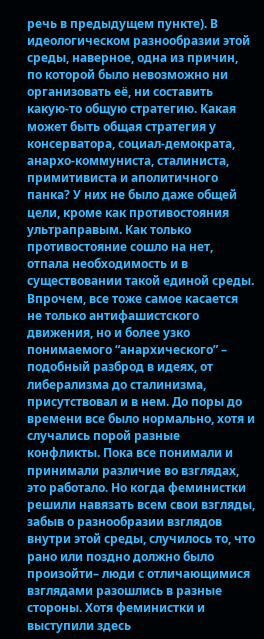речь в предыдущем пункте). В идеологическом разнообразии этой среды, наверное, одна из причин, по которой было невозможно ни организовать её, ни составить какую-то общую стратегию. Какая может быть общая стратегия у консерватора, социал-демократа, анархо-коммуниста, сталиниста, примитивиста и аполитичного панка? У них не было даже общей цели, кроме как противостояния ультраправым. Как только противостояние сошло на нет, отпала необходимость и в существовании такой единой среды. Впрочем, все тоже самое касается не только антифашистского движения, но и более узко понимаемого “анархического” – подобный разброд в идеях, от либерализма до сталинизма, присутствовал и в нем. До поры до времени все было нормально, хотя и случались порой разные конфликты. Пока все понимали и принимали различие во взглядах, это работало. Но когда феминистки решили навязать всем свои взгляды, забыв о разнообразии взглядов внутри этой среды, случилось то, что рано или поздно должно было произойти– люди с отличающимися взглядами разошлись в разные стороны. Хотя феминистки и выступили здесь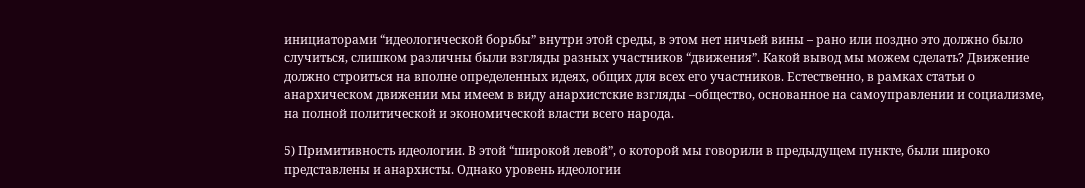инициаторами “идеологической борьбы” внутри этой среды, в этом нет ничьей вины – рано или поздно это должно было случиться, слишком различны были взгляды разных участников “движения”. Какой вывод мы можем сделать? Движение должно строиться на вполне определенных идеях, общих для всех его участников. Естественно, в рамках статьи о анархическом движении мы имеем в виду анархистские взгляды –общество, основанное на самоуправлении и социализме, на полной политической и экономической власти всего народа.

5) Примитивность идеологии. В этой “широкой левой”, о которой мы говорили в предыдущем пункте, были широко представлены и анархисты. Однако уровень идеологии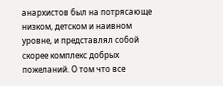анархистов был на потрясающе низком, детском и наивном уровне, и представлял собой скорее комплекс добрых пожеланий. О том что все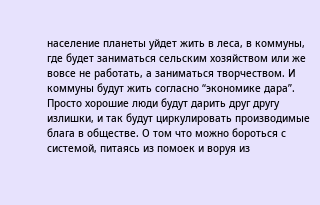население планеты уйдет жить в леса, в коммуны, где будет заниматься сельским хозяйством или же вовсе не работать, а заниматься творчеством. И коммуны будут жить согласно “экономике дара”. Просто хорошие люди будут дарить друг другу излишки, и так будут циркулировать производимые блага в обществе. О том что можно бороться с системой, питаясь из помоек и воруя из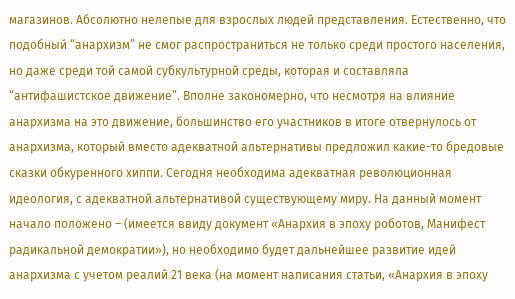магазинов. Абсолютно нелепые для взрослых людей представления. Естественно, что подобный “анархизм” не смог распространиться не только среди простого населения, но даже среди той самой субкультурной среды, которая и составляла “антифашистское движение”. Вполне закономерно, что несмотря на влияние анархизма на это движение, большинство его участников в итоге отвернулось от анархизма, который вместо адекватной альтернативы предложил какие-то бредовые сказки обкуренного хиппи. Сегодня необходима адекватная революционная идеология, с адекватной альтернативой существующему миру. На данный момент начало положено – (имеется ввиду документ «Анархия в эпоху роботов, Манифест радикальной демократии»), но необходимо будет дальнейшее развитие идей анархизма с учетом реалий 21 века (на момент написания статьи, «Анархия в эпоху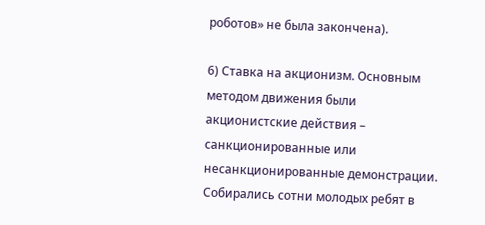роботов» не была закончена).

6) Ставка на акционизм. Основным методом движения были акционистские действия – санкционированные или несанкционированные демонстрации. Собирались сотни молодых ребят в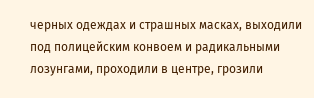черных одеждах и страшных масках, выходили под полицейским конвоем и радикальными лозунгами, проходили в центре, грозили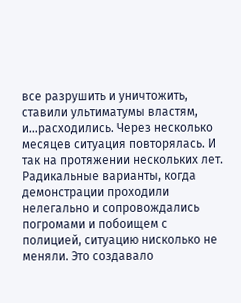все разрушить и уничтожить, ставили ультиматумы властям, и…расходились. Через несколько месяцев ситуация повторялась. И так на протяжении нескольких лет. Радикальные варианты, когда демонстрации проходили нелегально и сопровождались погромами и побоищем с полицией, ситуацию нисколько не меняли. Это создавало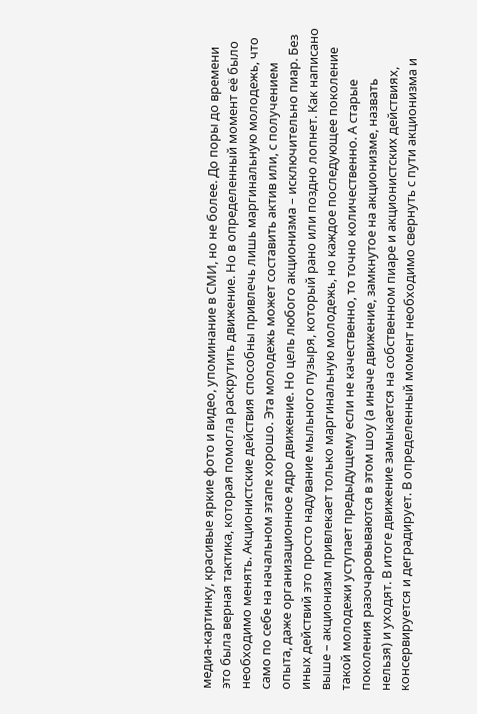медиа-картинку, красивые яркие фото и видео, упоминание в СМИ, но не более. До поры до времени это была верная тактика, которая помогла раскрутить движение. Но в определенный момент её было необходимо менять. Акционистские действия способны привлечь лишь маргинальную молодежь, что само по себе на начальном этапе хорошо. Эта молодежь может составить актив или, с получением опыта, даже организационное ядро движение. Но цель любого акционизма – исключительно пиар. Без иных действий это просто надувание мыльного пузыря, который рано или поздно лопнет. Как написано выше – акционизм привлекает только маргинальную молодежь, но каждое последующее поколение такой молодежи уступает предыдущему если не качественно, то точно количественно. А старые поколения разочаровываются в этом шоу (а иначе движение, замкнутое на акционизме, назвать нельзя) и уходят. В итоге движение замыкается на собственном пиаре и акционистских действиях, консервируется и деградирует. В определенный момент необходимо свернуть с пути акционизма и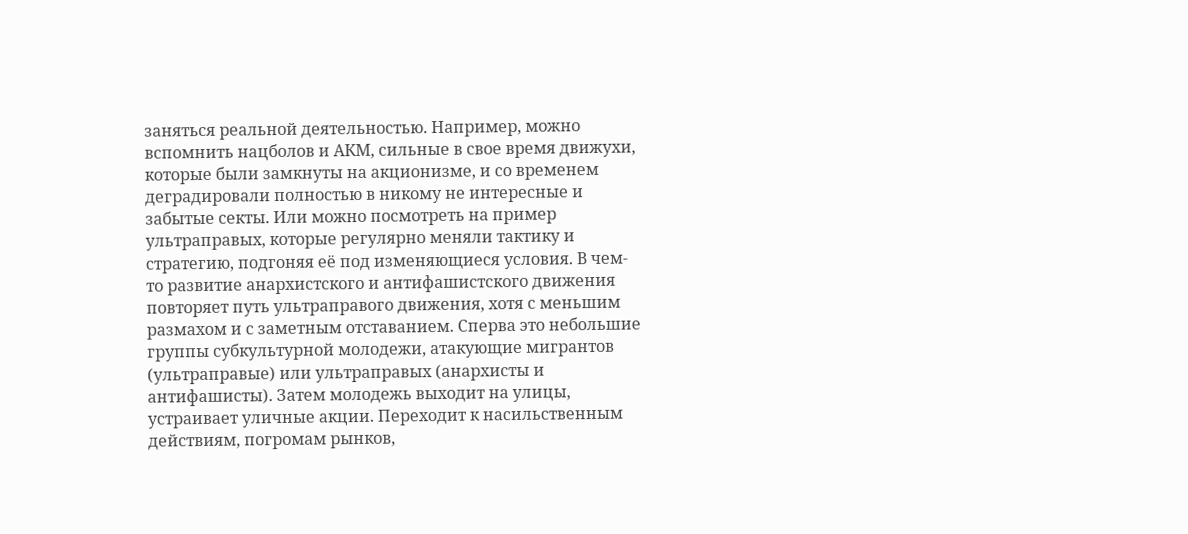заняться реальной деятельностью. Например, можно вспомнить нацболов и АКМ, сильные в свое время движухи, которые были замкнуты на акционизме, и со временем деградировали полностью в никому не интересные и забытые секты. Или можно посмотреть на пример ультраправых, которые регулярно меняли тактику и стратегию, подгоняя её под изменяющиеся условия. В чем-то развитие анархистского и антифашистского движения повторяет путь ультраправого движения, хотя с меньшим размахом и с заметным отставанием. Сперва это небольшие группы субкультурной молодежи, атакующие мигрантов (ультраправые) или ультраправых (анархисты и антифашисты). Затем молодежь выходит на улицы, устраивает уличные акции. Переходит к насильственным действиям, погромам рынков,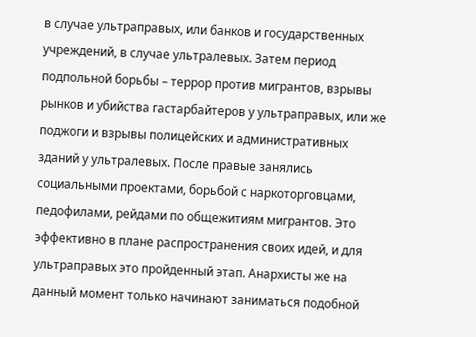в случае ультраправых, или банков и государственных учреждений, в случае ультралевых. Затем период подпольной борьбы – террор против мигрантов, взрывы рынков и убийства гастарбайтеров у ультраправых, или же поджоги и взрывы полицейских и административных зданий у ультралевых. После правые занялись социальными проектами, борьбой с наркоторговцами, педофилами, рейдами по общежитиям мигрантов. Это эффективно в плане распространения своих идей, и для ультраправых это пройденный этап. Анархисты же на данный момент только начинают заниматься подобной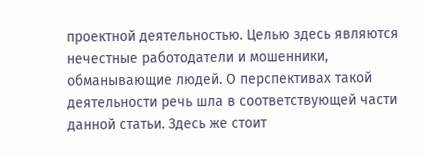проектной деятельностью. Целью здесь являются нечестные работодатели и мошенники, обманывающие людей. О перспективах такой деятельности речь шла в соответствующей части данной статьи. Здесь же стоит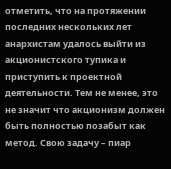отметить, что на протяжении последних нескольких лет анархистам удалось выйти из акционистского тупика и приступить к проектной деятельности. Тем не менее, это не значит что акционизм должен быть полностью позабыт как метод. Свою задачу – пиар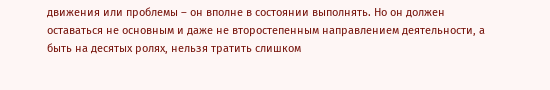движения или проблемы – он вполне в состоянии выполнять. Но он должен оставаться не основным и даже не второстепенным направлением деятельности, а быть на десятых ролях, нельзя тратить слишком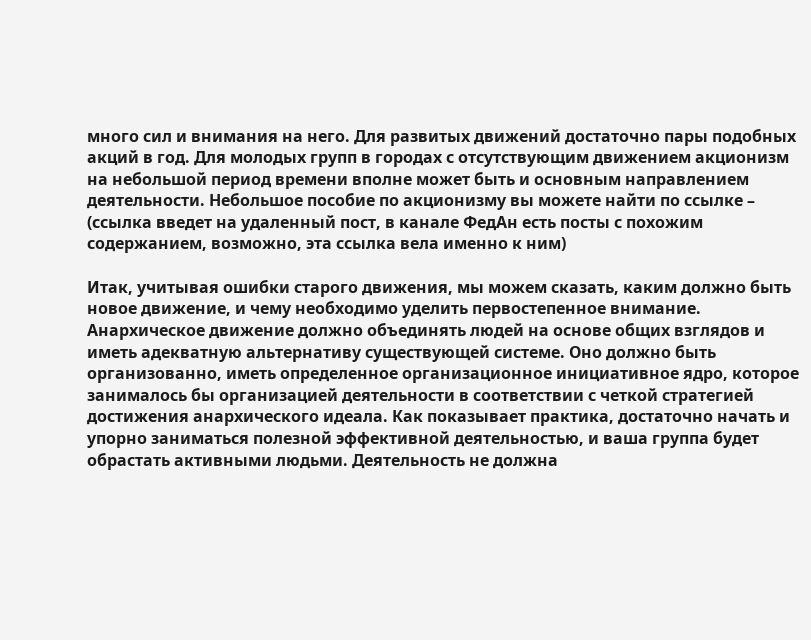много сил и внимания на него. Для развитых движений достаточно пары подобных акций в год. Для молодых групп в городах с отсутствующим движением акционизм на небольшой период времени вполне может быть и основным направлением деятельности. Небольшое пособие по акционизму вы можете найти по ссылке – (ссылка введет на удаленный пост, в канале ФедАн есть посты с похожим содержанием, возможно, эта ссылка вела именно к ним)

Итак, учитывая ошибки старого движения, мы можем сказать, каким должно быть новое движение, и чему необходимо уделить первостепенное внимание. Анархическое движение должно объединять людей на основе общих взглядов и иметь адекватную альтернативу существующей системе. Оно должно быть организованно, иметь определенное организационное инициативное ядро, которое занималось бы организацией деятельности в соответствии с четкой стратегией достижения анархического идеала. Как показывает практика, достаточно начать и упорно заниматься полезной эффективной деятельностью, и ваша группа будет обрастать активными людьми. Деятельность не должна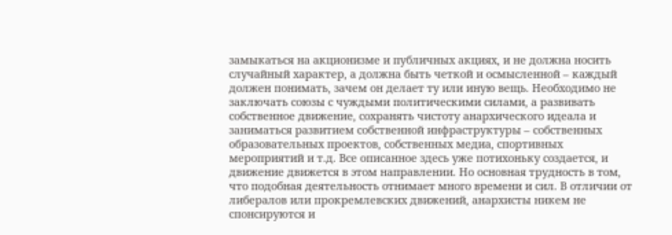замыкаться на акционизме и публичных акциях, и не должна носить случайный характер, а должна быть четкой и осмысленной – каждый должен понимать, зачем он делает ту или иную вещь. Необходимо не заключать союзы с чуждыми политическими силами, а развивать собственное движение, сохранять чистоту анархического идеала и заниматься развитием собственной инфраструктуры – собственных образовательных проектов, собственных медиа, спортивных мероприятий и т.д. Все описанное здесь уже потихоньку создается, и движение движется в этом направлении. Но основная трудность в том, что подобная деятельность отнимает много времени и сил. В отличии от либералов или прокремлевских движений, анархисты никем не спонсируются и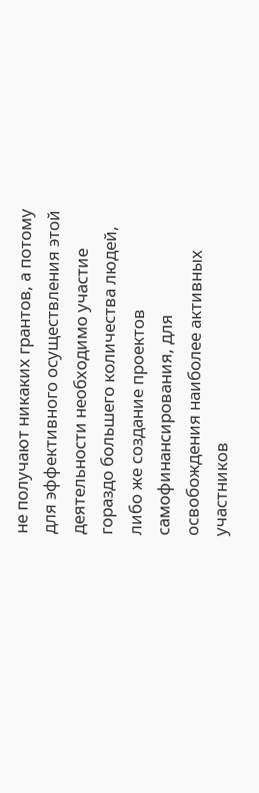не получают никаких грантов, а потому для эффективного осуществления этой деятельности необходимо участие гораздо большего количества людей, либо же создание проектов самофинансирования, для освобождения наиболее активных участников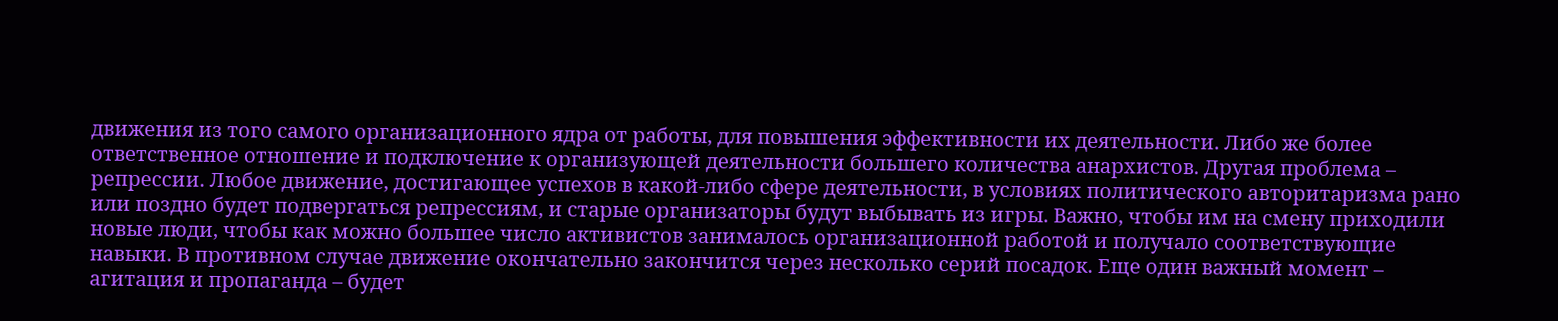движения из того самого организационного ядра от работы, для повышения эффективности их деятельности. Либо же более ответственное отношение и подключение к организующей деятельности большего количества анархистов. Другая проблема – репрессии. Любое движение, достигающее успехов в какой-либо сфере деятельности, в условиях политического авторитаризма рано или поздно будет подвергаться репрессиям, и старые организаторы будут выбывать из игры. Важно, чтобы им на смену приходили новые люди, чтобы как можно большее число активистов занималось организационной работой и получало соответствующие навыки. В противном случае движение окончательно закончится через несколько серий посадок. Еще один важный момент – агитация и пропаганда – будет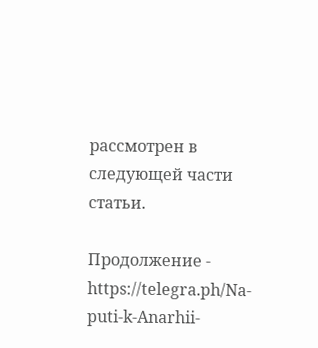рассмотрен в следующей части статьи.

Продолжение - https://telegra.ph/Na-puti-k-Anarhii-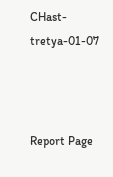CHast-tretya-01-07



Report Page